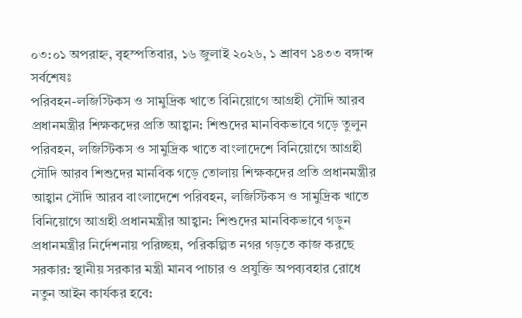০৩:০১ অপরাহ্ন, বৃহস্পতিবার, ১৬ জুলাই ২০২৬, ১ শ্রাবণ ১৪৩৩ বঙ্গাব্দ
সর্বশেষঃ
পরিবহন-লজিস্টিকস ও সামুদ্রিক খাতে বিনিয়োগে আগ্রহী সৌদি আরব প্রধানমন্ত্রীর শিক্ষকদের প্রতি আহ্বান: শিশুদের মানবিকভাবে গড়ে তুলুন পরিবহন, লজিস্টিকস ও সামুদ্রিক খাতে বাংলাদেশে বিনিয়োগে আগ্রহী সৌদি আরব শিশুদের মানবিক গড়ে তোলায় শিক্ষকদের প্রতি প্রধানমন্ত্রীর আহ্বান সৌদি আরব বাংলাদেশে পরিবহন, লজিস্টিকস ও সামুদ্রিক খাতে বিনিয়োগে আগ্রহী প্রধানমন্ত্রীর আহ্বান: শিশুদের মানবিকভাবে গড়ুন প্রধানমন্ত্রীর নির্দেশনায় পরিচ্ছন্ন, পরিকল্পিত নগর গড়তে কাজ করছে সরকার: স্থানীয় সরকার মন্ত্রী মানব পাচার ও প্রযুক্তি অপব্যবহার রোধে নতুন আইন কার্যকর হবে: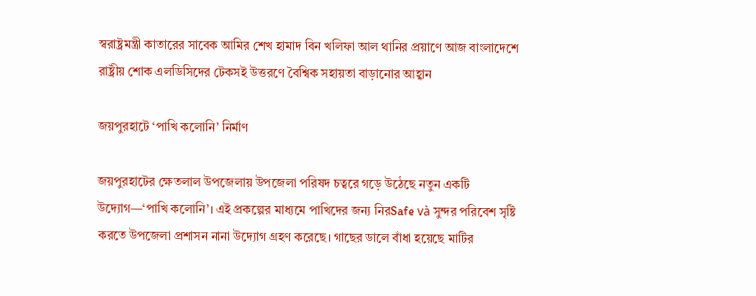স্বরাষ্ট্রমন্ত্রী কাতারের সাবেক আমির শেখ হামাদ বিন খলিফা আল থানির প্রয়াণে আজ বাংলাদেশে রাষ্ট্রীয় শোক এলডিসিদের টেকসই উত্তরণে বৈশ্বিক সহায়তা বাড়ানোর আহ্বান

জয়পুরহাটে ‘পাখি কলোনি’ নির্মাণ

জয়পুরহাটের ক্ষেতলাল উপজেলায় উপজেলা পরিষদ চত্বরে গড়ে উঠেছে নতুন একটি উদ্যোগ—‘পাখি কলোনি’। এই প্রকল্পের মাধ্যমে পাখিদের জন্য নিরSafe và সুন্দর পরিবেশ সৃষ্টি করতে উপজেলা প্রশাসন নানা উদ্যোগ গ্রহণ করেছে। গাছের ডালে বাঁধা হয়েছে মাটির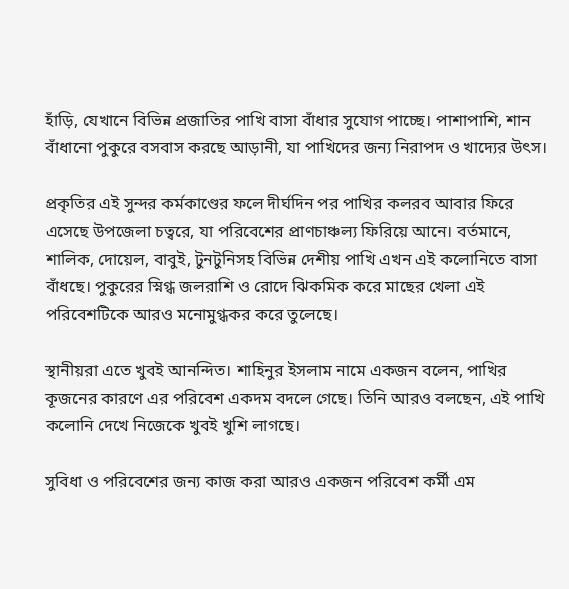হাঁড়ি, যেখানে বিভিন্ন প্রজাতির পাখি বাসা বাঁধার সুযোগ পাচ্ছে। পাশাপাশি, শান বাঁধানো পুকুরে বসবাস করছে আড়ানী, যা পাখিদের জন্য নিরাপদ ও খাদ্যের উৎস।

প্রকৃতির এই সুন্দর কর্মকাণ্ডের ফলে দীর্ঘদিন পর পাখির কলরব আবার ফিরে এসেছে উপজেলা চত্বরে, যা পরিবেশের প্রাণচাঞ্চল্য ফিরিয়ে আনে। বর্তমানে, শালিক, দোয়েল, বাবুই, টুনটুনিসহ বিভিন্ন দেশীয় পাখি এখন এই কলোনিতে বাসা বাঁধছে। পুকুরের স্নিগ্ধ জলরাশি ও রোদে ঝিকমিক করে মাছের খেলা এই পরিবেশটিকে আরও মনোমুগ্ধকর করে তুলেছে।

স্থানীয়রা এতে খুবই আনন্দিত। শাহিনুর ইসলাম নামে একজন বলেন, পাখির কূজনের কারণে এর পরিবেশ একদম বদলে গেছে। তিনি আরও বলছেন, এই পাখি কলোনি দেখে নিজেকে খুবই খুশি লাগছে।

সুবিধা ও পরিবেশের জন্য কাজ করা আরও একজন পরিবেশ কর্মী এম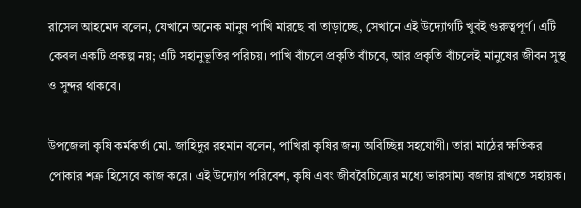রাসেল আহমেদ বলেন, যেখানে অনেক মানুষ পাখি মারছে বা তাড়াচ্ছে, সেখানে এই উদ্যোগটি খুবই গুরুত্বপূর্ণ। এটি কেবল একটি প্রকল্প নয়; এটি সহানুভূতির পরিচয়। পাখি বাঁচলে প্রকৃতি বাঁচবে, আর প্রকৃতি বাঁচলেই মানুষের জীবন সুস্থ ও সুন্দর থাকবে।

উপজেলা কৃষি কর্মকর্তা মো. জাহিদুর রহমান বলেন, পাখিরা কৃষির জন্য অবিচ্ছিন্ন সহযোগী। তারা মাঠের ক্ষতিকর পোকার শত্রু হিসেবে কাজ করে। এই উদ্যোগ পরিবেশ, কৃষি এবং জীববৈচিত্র্যের মধ্যে ভারসাম্য বজায় রাখতে সহায়ক।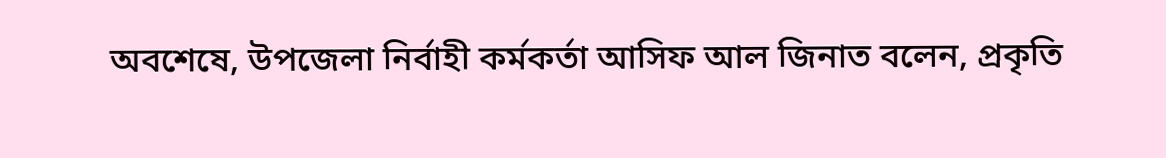অবশেষে, উপজেলা নির্বাহী কর্মকর্তা আসিফ আল জিনাত বলেন, প্রকৃতি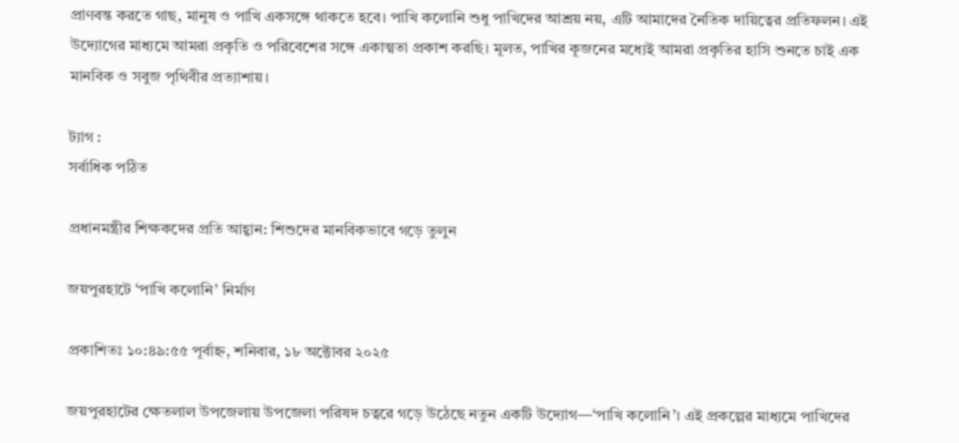প্রাণবন্ত করতে গাছ, মানুষ ও পাখি একসঙ্গে থাকতে হবে। পাখি কলোনি শুধু পাখিদের আশ্রয় নয়, এটি আমাদের নৈতিক দায়িত্বের প্রতিফলন। এই উদ্যোগের মাধ্যমে আমরা প্রকৃতি ও পরিবেশের সঙ্গে একাত্মতা প্রকাশ করছি। মূলত, পাখির কূজনের মধ্যেই আমরা প্রকৃতির হাসি শুনতে চাই এক মানবিক ও সবুজ পৃথিবীর প্রত্যাশায়।

ট্যাগ :
সর্বাধিক পঠিত

প্রধানমন্ত্রীর শিক্ষকদের প্রতি আহ্বান: শিশুদের মানবিকভাবে গড়ে তুলুন

জয়পুরহাটে ‘পাখি কলোনি’ নির্মাণ

প্রকাশিতঃ ১০:৪৯:৫৫ পূর্বাহ্ন, শনিবার, ১৮ অক্টোবর ২০২৫

জয়পুরহাটের ক্ষেতলাল উপজেলায় উপজেলা পরিষদ চত্বরে গড়ে উঠেছে নতুন একটি উদ্যোগ—‘পাখি কলোনি’। এই প্রকল্পের মাধ্যমে পাখিদের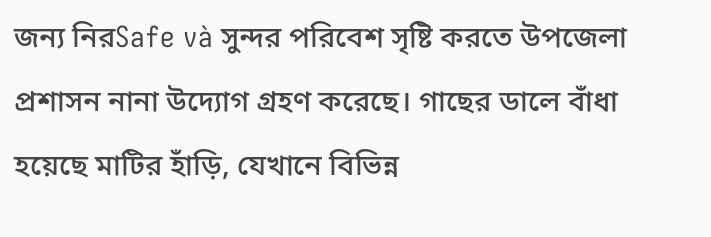জন্য নিরSafe và সুন্দর পরিবেশ সৃষ্টি করতে উপজেলা প্রশাসন নানা উদ্যোগ গ্রহণ করেছে। গাছের ডালে বাঁধা হয়েছে মাটির হাঁড়ি, যেখানে বিভিন্ন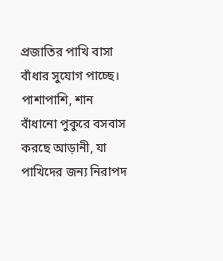প্রজাতির পাখি বাসা বাঁধার সুযোগ পাচ্ছে। পাশাপাশি, শান বাঁধানো পুকুরে বসবাস করছে আড়ানী, যা পাখিদের জন্য নিরাপদ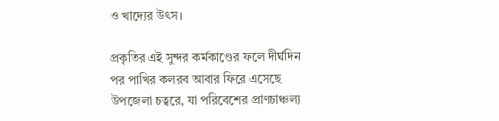ও খাদ্যের উৎস।

প্রকৃতির এই সুন্দর কর্মকাণ্ডের ফলে দীর্ঘদিন পর পাখির কলরব আবার ফিরে এসেছে উপজেলা চত্বরে, যা পরিবেশের প্রাণচাঞ্চল্য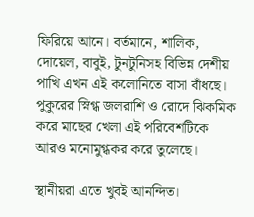ফিরিয়ে আনে। বর্তমানে, শালিক, দোয়েল, বাবুই, টুনটুনিসহ বিভিন্ন দেশীয় পাখি এখন এই কলোনিতে বাসা বাঁধছে। পুকুরের স্নিগ্ধ জলরাশি ও রোদে ঝিকমিক করে মাছের খেলা এই পরিবেশটিকে আরও মনোমুগ্ধকর করে তুলেছে।

স্থানীয়রা এতে খুবই আনন্দিত।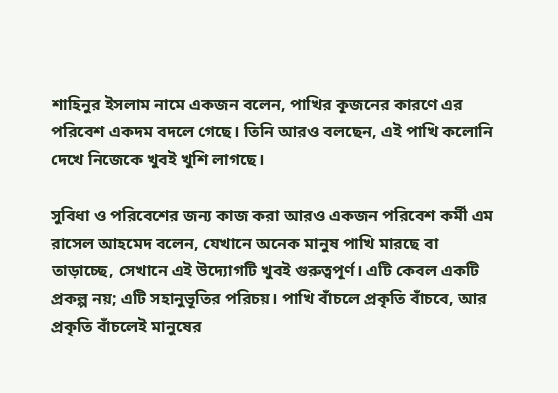শাহিনুর ইসলাম নামে একজন বলেন, পাখির কূজনের কারণে এর পরিবেশ একদম বদলে গেছে। তিনি আরও বলছেন, এই পাখি কলোনি দেখে নিজেকে খুবই খুশি লাগছে।

সুবিধা ও পরিবেশের জন্য কাজ করা আরও একজন পরিবেশ কর্মী এম রাসেল আহমেদ বলেন, যেখানে অনেক মানুষ পাখি মারছে বা তাড়াচ্ছে, সেখানে এই উদ্যোগটি খুবই গুরুত্বপূর্ণ। এটি কেবল একটি প্রকল্প নয়; এটি সহানুভূতির পরিচয়। পাখি বাঁচলে প্রকৃতি বাঁচবে, আর প্রকৃতি বাঁচলেই মানুষের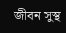জীবন সুস্থ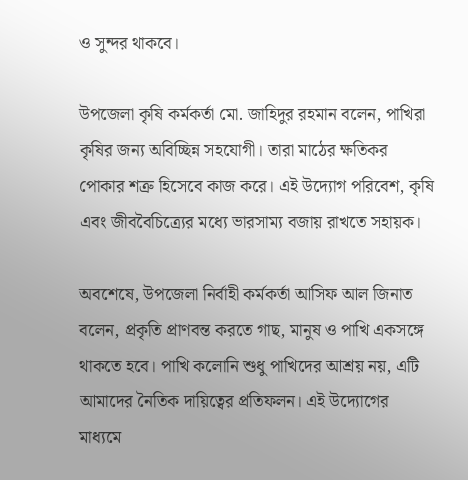ও সুন্দর থাকবে।

উপজেলা কৃষি কর্মকর্তা মো. জাহিদুর রহমান বলেন, পাখিরা কৃষির জন্য অবিচ্ছিন্ন সহযোগী। তারা মাঠের ক্ষতিকর পোকার শত্রু হিসেবে কাজ করে। এই উদ্যোগ পরিবেশ, কৃষি এবং জীববৈচিত্র্যের মধ্যে ভারসাম্য বজায় রাখতে সহায়ক।

অবশেষে, উপজেলা নির্বাহী কর্মকর্তা আসিফ আল জিনাত বলেন, প্রকৃতি প্রাণবন্ত করতে গাছ, মানুষ ও পাখি একসঙ্গে থাকতে হবে। পাখি কলোনি শুধু পাখিদের আশ্রয় নয়, এটি আমাদের নৈতিক দায়িত্বের প্রতিফলন। এই উদ্যোগের মাধ্যমে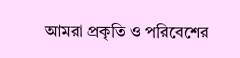আমরা প্রকৃতি ও পরিবেশের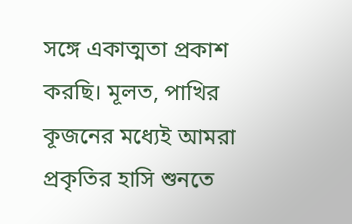সঙ্গে একাত্মতা প্রকাশ করছি। মূলত, পাখির কূজনের মধ্যেই আমরা প্রকৃতির হাসি শুনতে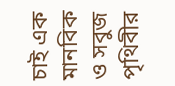চাই এক মানবিক ও সবুজ পৃথিবীর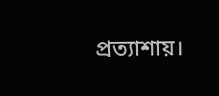প্রত্যাশায়।